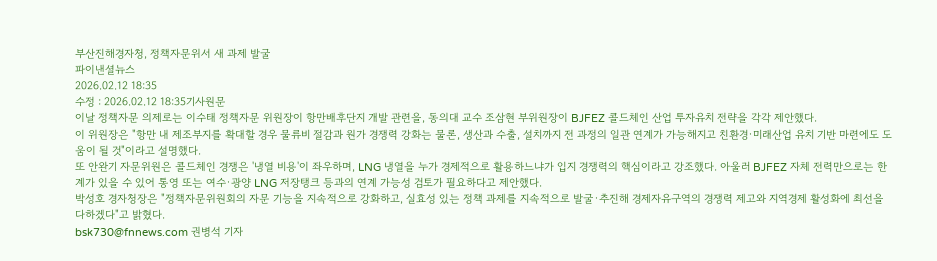부산진해경자청, 정책자문위서 새 과제 발굴
파이낸셜뉴스
2026.02.12 18:35
수정 : 2026.02.12 18:35기사원문
이날 정책자문 의제로는 이수태 정책자문 위원장이 항만배후단지 개발 관련을, 동의대 교수 조삼현 부위원장이 BJFEZ 콜드체인 산업 투자유치 전략을 각각 제안했다.
이 위원장은 "항만 내 제조부지를 확대할 경우 물류비 절감과 원가 경쟁력 강화는 물론, 생산과 수출, 설치까지 전 과정의 일관 연계가 가능해지고 친환경·미래산업 유치 기반 마련에도 도움이 될 것"이라고 설명했다.
또 안완기 자문위원은 콜드체인 경쟁은 '냉열 비용'이 좌우하며, LNG 냉열을 누가 경제적으로 활용하느냐가 입지 경쟁력의 핵심이라고 강조했다. 아울러 BJFEZ 자체 전력만으로는 한계가 있을 수 있어 통영 또는 여수·광양 LNG 저장탱크 등과의 연계 가능성 검토가 필요하다고 제안했다.
박성호 경자청장은 "정책자문위원회의 자문 기능을 지속적으로 강화하고, 실효성 있는 정책 과제를 지속적으로 발굴·추진해 경제자유구역의 경쟁력 제고와 지역경제 활성화에 최선을 다하겠다"고 밝혔다.
bsk730@fnnews.com 권병석 기자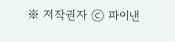※ 저작권자 ⓒ 파이낸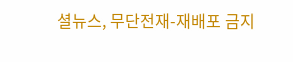셜뉴스, 무단전재-재배포 금지